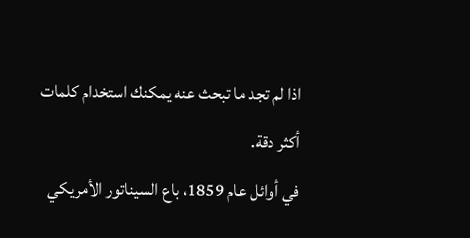اذا لم تجد ما تبحث عنه يمكنك استخدام كلمات أكثر دقة.
في أوائل عام 1859، باع السيناتور الأمريكي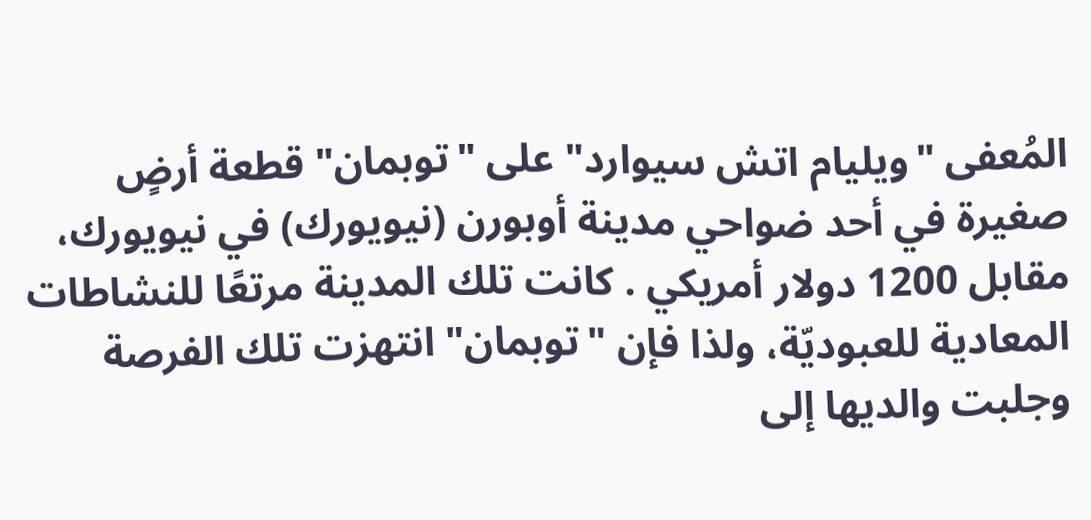المُعفى "ويليام اتش سيوارد" على "توبمان" قطعة أرضٍ صغيرة في أحد ضواحي مدينة أوبورن (نيويورك) في نيويورك، مقابل 1200 دولار أمريكي . كانت تلك المدينة مرتعًا للنشاطات المعادية للعبوديّة، ولذا فإن "توبمان" انتهزت تلك الفرصة وجلبت والديها إلى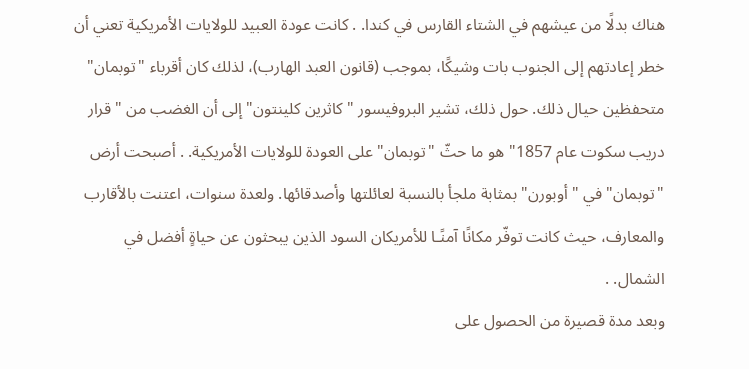هناك بدلًا من عيشهم في الشتاء القارس في كندا. . كانت عودة العبيد للولايات الأمريكية تعني أن خطر إعادتهم إلى الجنوب بات وشيكًا، بموجب (قانون العبد الهارب)، لذلك كان أقرباء "توبمان" متحفظين حيال ذلك. حول ذلك، تشير البروفيسور "كاثرين كلينتون" إلى أن الغضب من "قرار دريب سكوت عام 1857" هو ما حثّ "توبمان" على العودة للولايات الأمريكية. . أصبحت أرض "توبمان" في "أوبورن" بمثابة ملجأ بالنسبة لعائلتها وأصدقائها. ولعدة سنوات، اعتنت بالأقارب والمعارف، حيث كانت توفّر مكانًا آمنًـا للأمريكان السود الذين يبحثون عن حياةٍ أفضل في الشمال. .
وبعد مدة قصيرة من الحصول على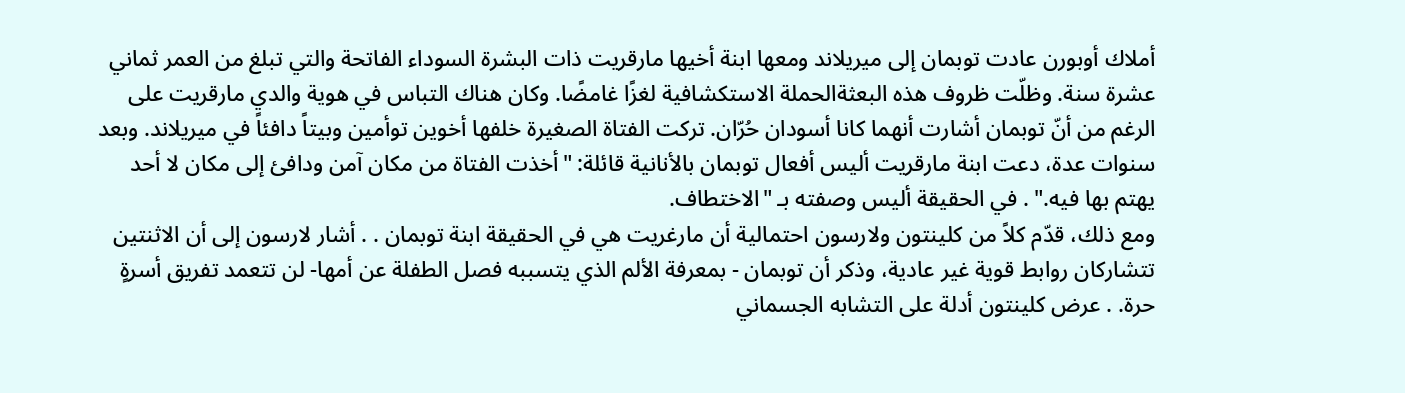أملاك أوبورن عادت توبمان إلى ميريلاند ومعها ابنة أخيها مارقريت ذات البشرة السوداء الفاتحة والتي تبلغ من العمر ثماني عشرة سنة. وظلّت ظروف هذه البعثةالحملة الاستكشافية لغزًا غامضًا. وكان هناك التباس في هوية والدي مارقريت على الرغم من أنّ توبمان أشارت أنهما كانا أسودان حُرّان. تركت الفتاة الصغيرة خلفها أخوين توأمين وبيتاً دافئاً في ميريلاند. وبعد سنوات عدة، دعت ابنة مارقريت أليس أفعال توبمان بالأنانية قائلة: "أخذت الفتاة من مكان آمن ودافئ إلى مكان لا أحد يهتم بها فيه." . في الحقيقة أليس وصفته بـ "الاختطاف.
ومع ذلك، قدّم كلاً من كلينتون ولارسون احتمالية أن مارغريت هي في الحقيقة ابنة توبمان . . أشار لارسون إلى أن الاثنتين تتشاركان روابط قوية غير عادية، وذكر أن توبمان - بمعرفة الألم الذي يتسببه فصل الطفلة عن أمها- لن تتعمد تفريق أسرةٍ حرة. . عرض كلينتون أدلة على التشابه الجسماني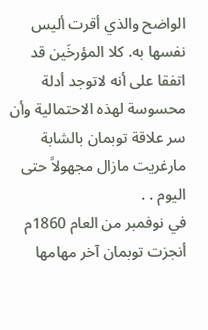الواضح والذي أقرت أليس نفسها به. كلا المؤرخَين قد اتفقا على أنه لاتوجد أدلة محسوسة لهذه الاحتمالية وأن سر علاقة توبمان بالشابة مارغريت مازال مجهولاً حتى اليوم . .
في نوفمبر من العام 1860م أنجزت توبمان آخر مهامها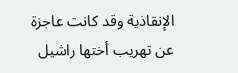الإنقاذية وقد كانت عاجزة عن تهريب أختها راشيل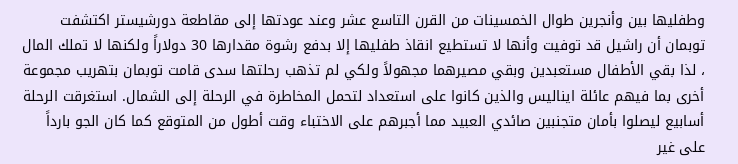وطفليها بين وأنجرين طوال الخمسينات من القرن التاسع عشر وعند عودتها إلى مقاطعة دورشيستر اكتشفت توبمان أن راشيل قد توفيت وأنها لا تستطيع انقاذ طفليها إلا بدفع رشوة مقدارها 30 دولاراً ولكنها لا تملك المال ، لذا بقي الأطفال مستعبدين وبقي مصيرهما مجهولاً ولكي لم تذهب رحلتها سدى قامت توبمان بتهريب مجموعة أخرى بما فيهم عائلة ايناليس والذين كانوا على استعداد لتحمل المخاطرة في الرحلة إلى الشمال. استغرقت الرحلة أسابيع ليصلوا بأمان متجنبين صائدي العبيد مما أجبرهم على الاختباء وقت أطول من المتوقع كما كان الجو بارداً على غير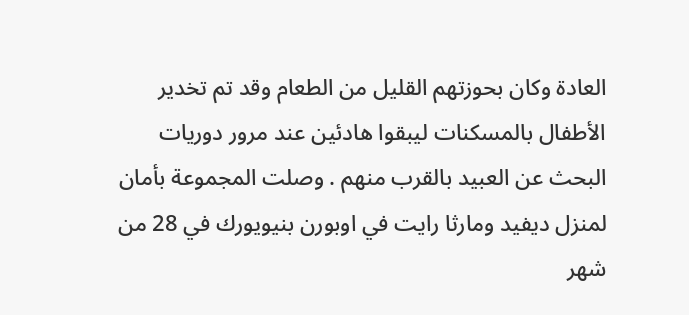العادة وكان بحوزتهم القليل من الطعام وقد تم تخدير الأطفال بالمسكنات ليبقوا هادئين عند مرور دوريات البحث عن العبيد بالقرب منهم . وصلت المجموعة بأمان لمنزل ديفيد ومارثا رايت في اوبورن بنيويورك في 28 من شهر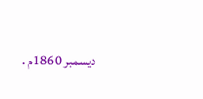ديسمبر 1860م .